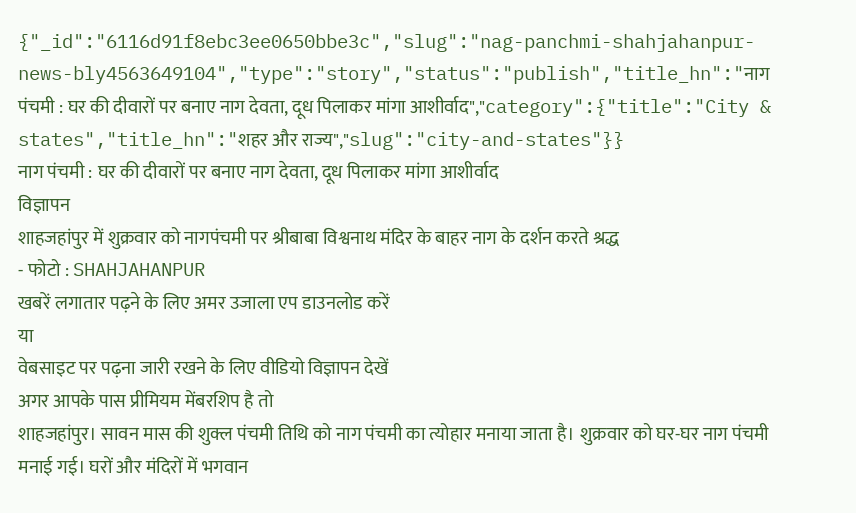{"_id":"6116d91f8ebc3ee0650bbe3c","slug":"nag-panchmi-shahjahanpur-news-bly4563649104","type":"story","status":"publish","title_hn":"नाग पंचमी : घर की दीवारों पर बनाए नाग देवता, दूध पिलाकर मांगा आशीर्वाद","category":{"title":"City & states","title_hn":"शहर और राज्य","slug":"city-and-states"}}
नाग पंचमी : घर की दीवारों पर बनाए नाग देवता, दूध पिलाकर मांगा आशीर्वाद
विज्ञापन
शाहजहांपुर में शुक्रवार को नागपंचमी पर श्रीबाबा विश्वनाथ मंदिर के बाहर नाग के दर्शन करते श्रद्ध
- फोटो : SHAHJAHANPUR
खबरें लगातार पढ़ने के लिए अमर उजाला एप डाउनलोड करें
या
वेबसाइट पर पढ़ना जारी रखने के लिए वीडियो विज्ञापन देखें
अगर आपके पास प्रीमियम मेंबरशिप है तो
शाहजहांपुर। सावन मास की शुक्ल पंचमी तिथि को नाग पंचमी का त्योहार मनाया जाता है। शुक्रवार को घर-घर नाग पंचमी मनाई गई। घरों और मंदिरों में भगवान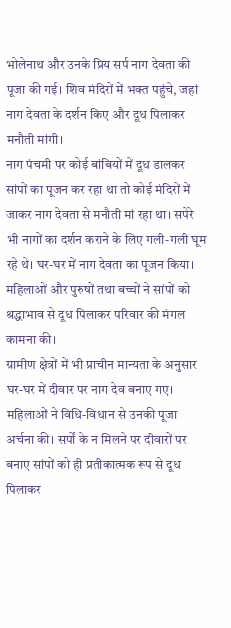भोलेनाथ और उनके प्रिय सर्प नाग देवता की पूजा की गई। शिव मंदिरों में भक्त पहुंचे, जहां नाग देवता के दर्शन किए और दूध पिलाकर मनौती मांगी।
नाग पंचमी पर कोई बांबियों में दूध डालकर सांपों का पूजन कर रहा था तो कोई मंदिरों में जाकर नाग देवता से मनौती मां रहा था। सपेरे भी नागों का दर्शन कराने के लिए गली-गली घूम रहे थे। घर-घर में नाग देवता का पूजन किया। महिलाओं और पुरुषों तथा बच्चों ने सांपों को श्रद्धाभाव से दूध पिलाकर परिवार की मंगल कामना की।
ग्रामीण क्षेत्रों में भी प्राचीन मान्यता के अनुसार घर-घर में दीवार पर नाग देव बनाए गए। महिलाओं ने विधि-विधान से उनकी पूजा अर्चना की। सर्पों के न मिलने पर दीवारों पर बनाए सांपों को ही प्रतीकात्मक रूप से दूध पिलाकर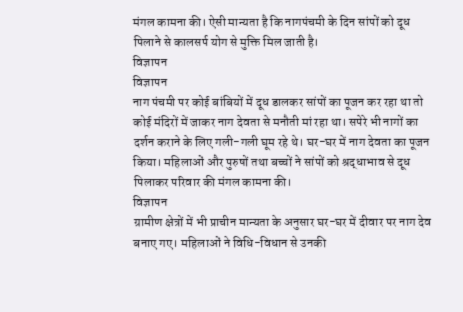मंगल कामना की। ऐसी मान्यता है कि नागपंचमी के दिन सांपों को दूध पिलाने से कालसर्प योग से मुक्ति मिल जाती है।
विज्ञापन
विज्ञापन
नाग पंचमी पर कोई बांबियों में दूध डालकर सांपों का पूजन कर रहा था तो कोई मंदिरों में जाकर नाग देवता से मनौती मां रहा था। सपेरे भी नागों का दर्शन कराने के लिए गली-गली घूम रहे थे। घर-घर में नाग देवता का पूजन किया। महिलाओं और पुरुषों तथा बच्चों ने सांपों को श्रद्धाभाव से दूध पिलाकर परिवार की मंगल कामना की।
विज्ञापन
ग्रामीण क्षेत्रों में भी प्राचीन मान्यता के अनुसार घर-घर में दीवार पर नाग देव बनाए गए। महिलाओं ने विधि-विधान से उनकी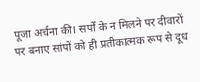पूजा अर्चना की। सर्पों के न मिलने पर दीवारों पर बनाए सांपों को ही प्रतीकात्मक रूप से दूध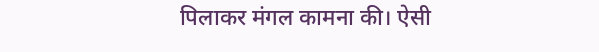पिलाकर मंगल कामना की। ऐसी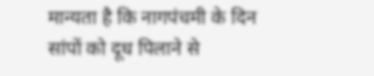मान्यता है कि नागपंचमी के दिन सांपों को दूध पिलाने से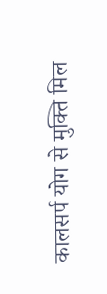कालसर्प योग से मुक्ति मिल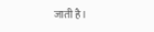जाती है।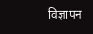विज्ञापन